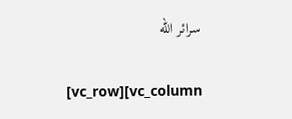سرائر الله

[vc_row][vc_column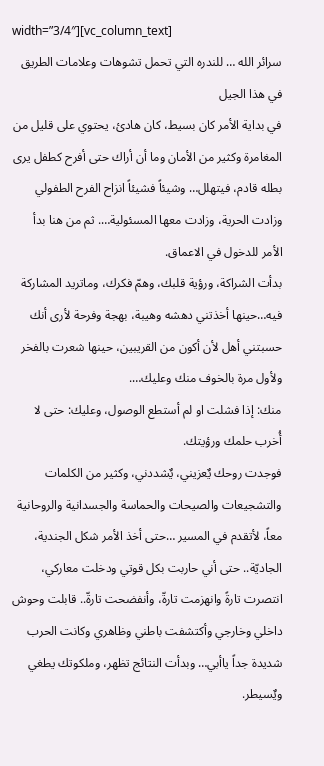width=”3/4″][vc_column_text]
سرائر الله … للندره التي تحمل تشوهات وعلامات الطريق في هذا الجيل
في بداية الأمر كان بسيط، كان هادئ، يحتوي على قليل من المغامرة وكثير من الأمان وما أن أراك حتى أفرح كطفل يرى بطله قادم، فيتهلل… وشيئاً فشيئاً انزاح الفرح الطفولي وزادت الحرية، وزادت معها المسئولية…. ثم من هنا بدأ الأمر للدخول في الاعماق.
بدأت الشراكة، ورؤية قلبك، وهمّ فكرك، وماتريد المشاركة فيه…حينها أخذتني دهشه وهيبة، بهجة وفرحة لأرى أنك حسبتني أهل لأن أكون من القريبين، حينها شعرت بالفخر ولأول مرة بالخوف منك وعليك….
منك: إذا فشلت او لم أستطع الوصول، وعليك: حتى لا أُخرب حلمك ورؤيتك.
فوجدت روحك يٌعزيني، يٌشددني، وكثير من الكلمات والتشجيعات والصيحات والحماسة والجسدانية والروحانية معاً، لأتقدم في المسير …حتى أخذ الأمر شكل الجندية، الجاديّة.. حتى أني حاربت بكل قوتي ودخلت معاركي، انتصرت تارةً وانهزمت تارةّ، وأنفضحت تارةّ.. قابلت وحوش داخلي وخارجي وأكتشفت باطني وظاهري وكانت الحرب شديدة جداً ياأبي… وبدأت النتائج تظهر، وملكوتك يطغي ويٌسيطر.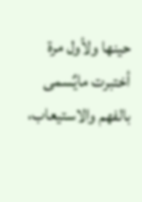حينها ولأول مرة أختبرت مايٌسمى بالفهم والاستيعاب،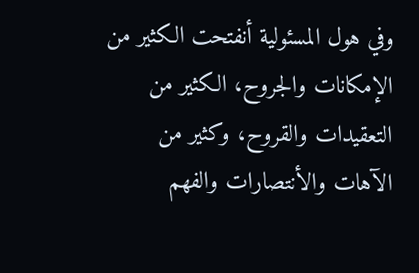وفي هول المسئولية أنفتحت الكثير من الإمكانات والجروح، الكثير من التعقيدات والقروح، وكثير من الآهات والأنتصارات والفهم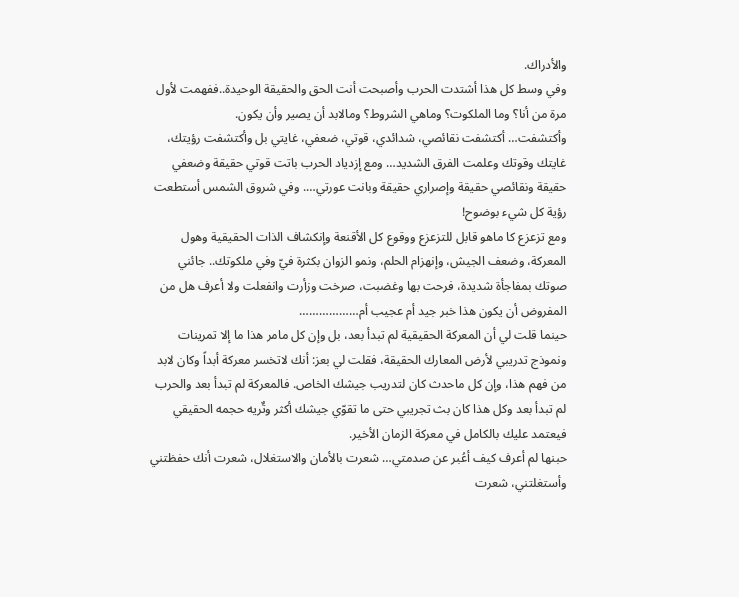والأدراك.
وفي وسط كل هذا أشتدت الحرب وأصبحت أنت الحق والحقيقة الوحيدة..ففهمت لأول مرة من أنا؟ وما الملكوت؟ وماهي الشروط؟ ومالابد أن يصير وأن يكون.
وأكتشفت… أكتشفت نقائصي، شدائدي، قوتي، ضعفي، غايتي بل وأكتشفت رؤيتك، غايتك وقوتك وعلمت الفرق الشديد… ومع إزدياد الحرب باتت قوتي حقيقة وضعفي حقيقة ونقائصي حقيقة وإصراري حقيقة وبانت عورتي…. وفي شروق الشمس أستطعت رؤية كل شيء بوضوح!
ومع تزعزع كا ماهو قابل للتزعزع ووقوع كل الأقنعة وإنكشاف الذات الحقيقية وهول المعركة، وضعف الجيش، وإنهزام الحلم، ونمو الزوان بكثرة فيّ وفي ملكوتك.. جائني صوتك بمفاجأة شديدة، فرحت بها وغضبت، صرخت وزأرت وانفعلت ولا أعرف هل من المفروض أن يكون هذا خبر جيد أم عجيب أم………………
حينما قلت لي أن المعركة الحقيقية لم تبدأ بعد، بل وإن كل مامر هذا ما إلا تمرينات ونموذج تدريبي لأرض المعارك الحقيقة، فقلت لي بعز: أنك لاتخسر معركة أبداً وكان لابد من فهم هذا، وإن كل ماحدث كان لتدريب جيشك الخاص. فالمعركة لم تبدأ بعد والحرب لم تبدأ بعد وكل هذا كان بث تجريبي حتى ما تقوّي جيشك أكثر وتٌريه حجمه الحقيقي فيعتمد عليك بالكامل في معركة الزمان الأخير.
حبنها لم أعرف كيف أعُبر عن صدمتي… شعرت بالأمان والاستغلال، شعرت أنك حفظتني وأستغلتني، شعرت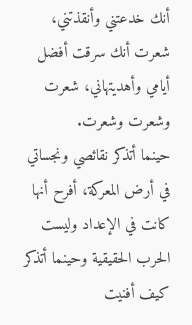أنك خدعتني وأنقذتني، شعرت أنك سرقت أفضل أيامي وأهديتهاني، شعرت وشعرت وشعرت.
حينما أتذكر نقائصي ونجساتي في أرض المعركة، أفرح أنها كانت في الإعداد وليست الحرب الحقيقية وحينما أتذكر كيف أفنيت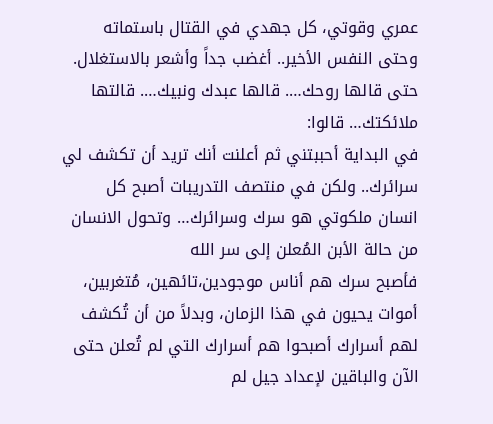عمري وقوتي، كل جهدي في القتال باستماته وحتى النفس الأخير.. أغضب جداً وأشعر بالاستغلال.
حتى قالها روحك…. قالها عبدك ونبيك…. قالتها ملائكتك… قالوا:
في البداية أحببتني ثم أعلنت أنك تريد أن تكشف لي سرائرك.. ولكن في منتصف التدريبات أصبح كل انسان ملكوتي هو سرك وسرائرك… وتحول الانسان من حالة الأبن المُعلن إلى سر الله
فأصبح سرك هم أناس موجودين،تائهين، مُتغربين، أموات يحيون في هذا الزمان، وبدلاً من أن تُكشف لهم أسرارك أصبحوا هم أسرارك التي لم تُعلن حتى الآن والباقين لإعداد جيل لم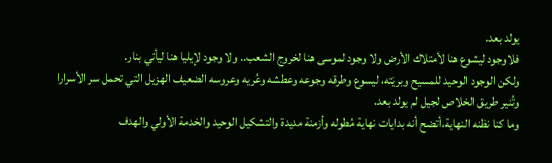يولد بعد.
فلاوجود ليشوع هنا لأمتلاك الأرض ولا وجود لموسى هنا لخروج الشعب.. ولا وجود لإيليا هنا ليأتي بنار.
ولكن الوجود الوحيد للمسيح وبريَته، ليسوع وطرقه وجوعه وعطشه وعُريه وعروسه الضعيف الهزيل التي تحمل سر الأسرارا وتُنير طريق الخلاص لجيل لم يولد بعد.
وما كنا نظنه النهاية،أتضح أنه بدايات نهاية مُطوله وأزمنة مديدة والتشكيل الوحيد والخدمة الأولي والهدف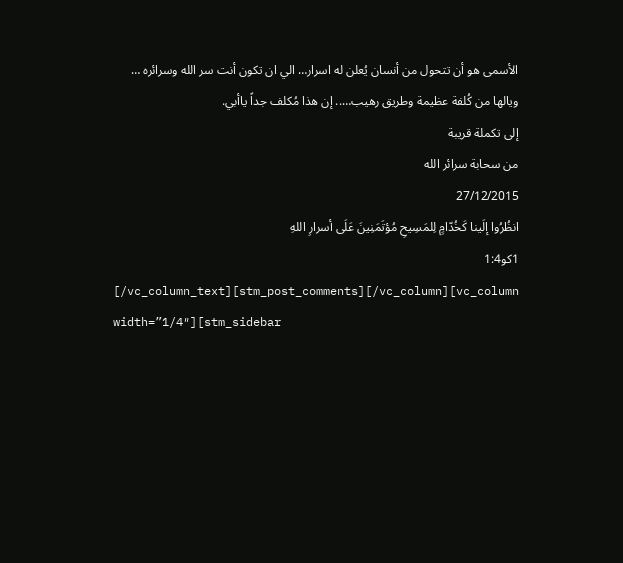الأسمى هو أن تتحول من أنسان يُعلن له اسرار… الي ان تكون أنت سر الله وسرائره … ويالها من كُلفة عظيمة وطريق رهيب….. إن هذا مُكلف جداً ياأبي.
إلى تكملة قريبة
من سحابة سرائر الله
27/12/2015
انظُرُوا إلَينا كَخُدّامٍ لِلمَسِيحِ مُؤتَمَنِينَ عَلَى أسرارِ اللهِ
1كو1:4
[/vc_column_text][stm_post_comments][/vc_column][vc_column width=”1/4″][stm_sidebar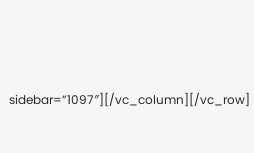sidebar=”1097″][/vc_column][/vc_row]